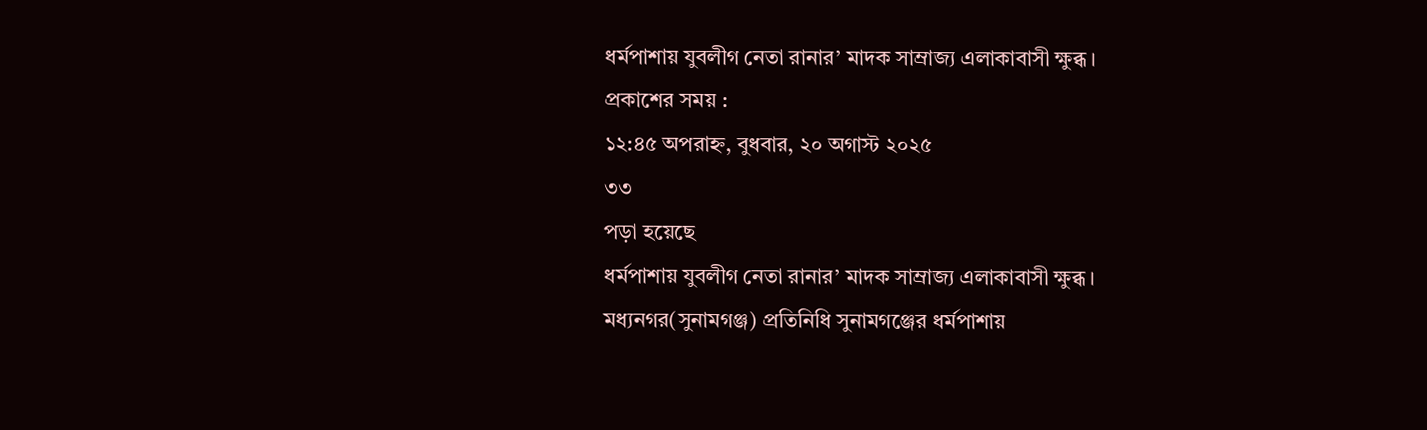ধর্মপাশায় যুবলীগ নেতা রানার’ মাদক সাম্রাজ্য এলাকাবাসী ক্ষুব্ধ।
প্রকাশের সময় :
১২:৪৫ অপরাহ্ন, বুধবার, ২০ অগাস্ট ২০২৫
৩৩
পড়া হয়েছে
ধর্মপাশায় যুবলীগ নেতা রানার’ মাদক সাম্রাজ্য এলাকাবাসী ক্ষুব্ধ।
মধ্যনগর(সুনামগঞ্জ) প্রতিনিধি সুনামগঞ্জের ধর্মপাশায়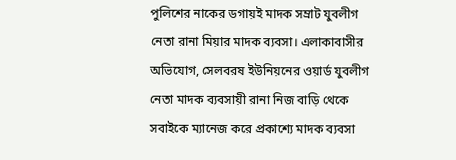পুলিশের নাকের ডগায়ই মাদক সম্রাট যুবলীগ নেতা রানা মিয়ার মাদক ব্যবসা। এলাকাবাসীর অভিযোগ, সেলবরষ ইউনিয়নের ওয়ার্ড যুবলীগ নেতা মাদক ব্যবসায়ী রানা নিজ বাড়ি থেকে সবাইকে ম্যানেজ করে প্রকাশ্যে মাদক ব্যবসা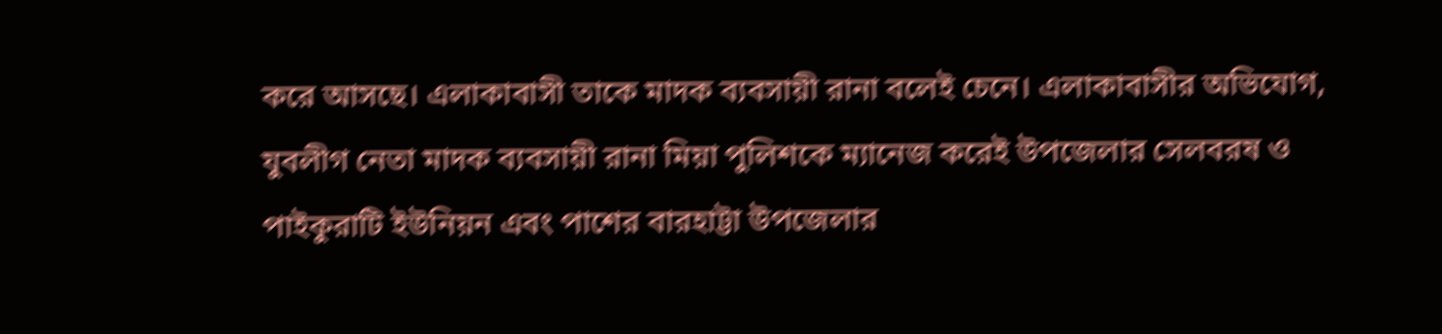করে আসছে। এলাকাবাসী তাকে মাদক ব্যবসায়ী রানা বলেই চেনে। এলাকাবাসীর অভিযোগ, যুবলীগ নেতা মাদক ব্যবসায়ী রানা মিয়া পুলিশকে ম্যানেজ করেই উপজেলার সেলবরষ ও পাইকুরাটি ইউনিয়ন এবং পাশের বারহাট্টা উপজেলার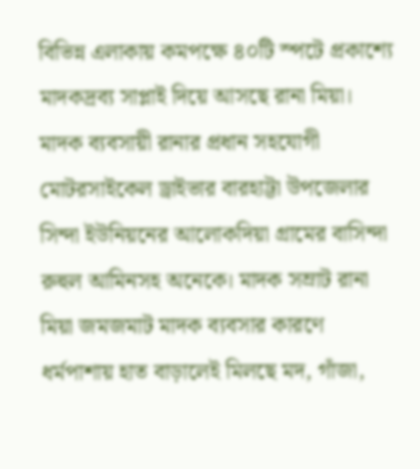বিভিন্ন এলাকায় কমপক্ষে ৪০টি স্পটে প্রকাশ্যে মাদকদ্রব্য সাপ্লাই দিয়ে আসছে রানা মিয়া। মাদক ব্যবসায়ী রানার প্রধান সহযোগী মোটরসাইকেল ড্রাইভার বারহাট্টা উপজেলার সিন্দা ইউনিয়নের আলোকদিয়া গ্রামের বাসিন্দা রুহুল আমিনসহ অনেকে। মাদক সম্রাট রানা মিয়া জমজমাট মাদক ব্যবসার কারণে ধর্মপাশায় হাত বাড়ালেই মিলছে মদ, গাঁজা,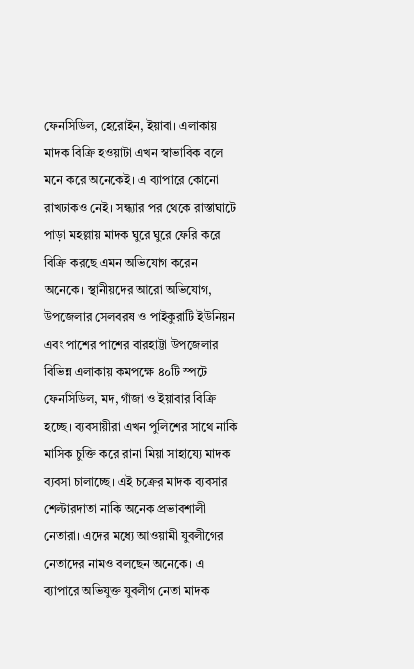ফেনসিডিল, হেরোইন, ইয়াবা। এলাকায় মাদক বিক্রি হওয়াটা এখন স্বাভাবিক বলে মনে করে অনেকেই। এ ব্যাপারে কোনো রাখঢাকও নেই। সন্ধ্যার পর থেকে রাস্তাঘাটে পাড়া মহল্লায় মাদক ঘুরে ঘুরে ফেরি করে বিক্রি করছে এমন অভিযোগ করেন অনেকে। স্থানীয়দের আরো অভিযোগ, উপজেলার সেলবরষ ও পাইকুরাটি ইউনিয়ন এবং পাশের পাশের বারহাট্টা উপজেলার বিভিন্ন এলাকায় কমপক্ষে ৪০টি স্পটে ফেনসিডিল, মদ, গাঁজা ও ইয়াবার বিক্রি হচ্ছে। ব্যবসায়ীরা এখন পুলিশের সাথে নাকি মাসিক চুক্তি করে রানা মিয়া সাহায্যে মাদক ব্যবসা চালাচ্ছে। এই চক্রের মাদক ব্যবসার শেল্টারদাতা নাকি অনেক প্রভাবশালী নেতারা। এদের মধ্যে আওয়ামী যুবলীগের নেতাদের নামও বলছেন অনেকে। এ ব্যাপারে অভিযুক্ত যুবলীগ নেতা মাদক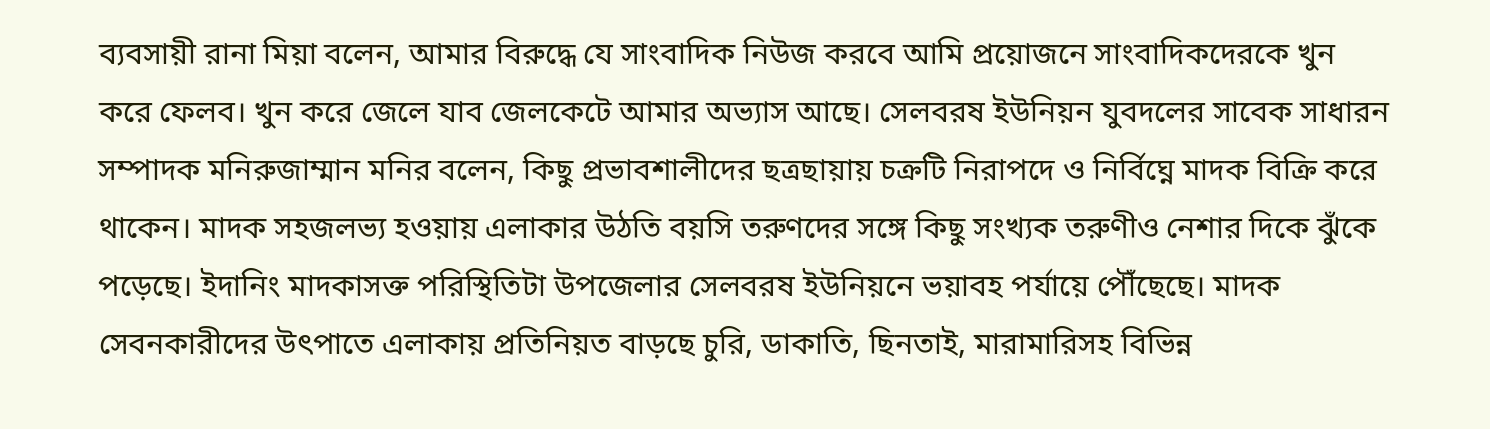ব্যবসায়ী রানা মিয়া বলেন, আমার বিরুদ্ধে যে সাংবাদিক নিউজ করবে আমি প্রয়োজনে সাংবাদিকদেরকে খুন করে ফেলব। খুন করে জেলে যাব জেলকেটে আমার অভ্যাস আছে। সেলবরষ ইউনিয়ন যুবদলের সাবেক সাধারন সম্পাদক মনিরুজাম্মান মনির বলেন, কিছু প্রভাবশালীদের ছত্রছায়ায় চক্রটি নিরাপদে ও নির্বিঘ্নে মাদক বিক্রি করে থাকেন। মাদক সহজলভ্য হওয়ায় এলাকার উঠতি বয়সি তরুণদের সঙ্গে কিছু সংখ্যক তরুণীও নেশার দিকে ঝুঁকে পড়েছে। ইদানিং মাদকাসক্ত পরিস্থিতিটা উপজেলার সেলবরষ ইউনিয়নে ভয়াবহ পর্যায়ে পৌঁছেছে। মাদক সেবনকারীদের উৎপাতে এলাকায় প্রতিনিয়ত বাড়ছে চুরি, ডাকাতি, ছিনতাই, মারামারিসহ বিভিন্ন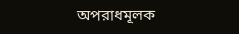অপরাধমূলক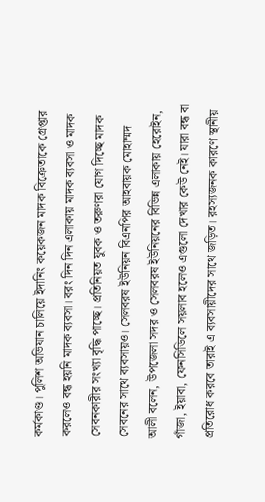কর্মকাণ্ড। পুলিশ অভিযান চালিয়ে ইদানিং কয়েকজন মাদক বিক্রেতাকে গ্রেপ্তার করলেও বন্ধ হয়নি মাদক ব্যবসা। বরং দিন দিন এলাকায় মাদক ব্যবসা ও মাদক সেবনকারীর সংখ্যা বৃদ্ধি পাচ্ছে। প্রতিনিয়ত যুবক ও তরুণরা যোগ দিচ্ছে মাদক সেবনের সাথে ব্যবসায়ও। সেলবরষ ইউনিয়ন বিএনপির আহবায়ক মোহাম্মদ আলী বলেন, উপজেলা সদর ও সেলবরষ ইউনিয়নের বিভিন্ন এলাকায় হেরোইন, গাঁজা, ইয়াবা, ফেনসিডিলে সয়লাব হলেও এগুলো দেখার কেউ নেই। যারা বন্ধ বা প্রতিরোধ করবে তারাই এ ব্যবসায়ীদের সাথে জড়িত। রহস্যজনক কারণে স্থানীয়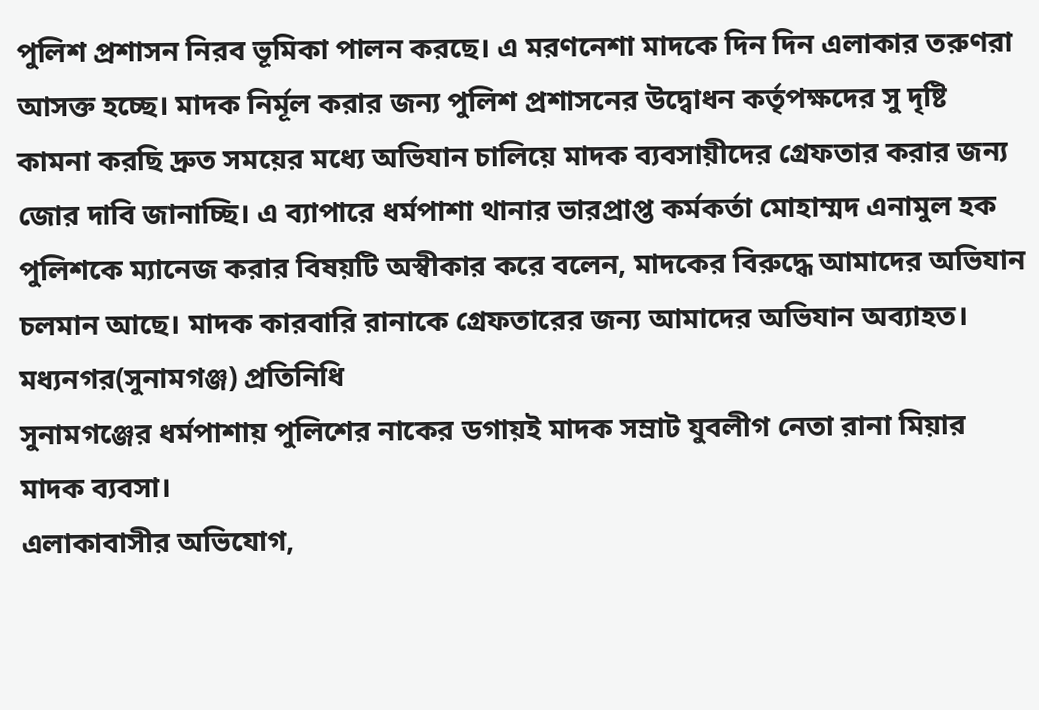পুলিশ প্রশাসন নিরব ভূমিকা পালন করছে। এ মরণনেশা মাদকে দিন দিন এলাকার তরুণরা আসক্ত হচ্ছে। মাদক নির্মূল করার জন্য পুলিশ প্রশাসনের উদ্বোধন কর্তৃপক্ষদের সু দৃষ্টি কামনা করছি দ্রুত সময়ের মধ্যে অভিযান চালিয়ে মাদক ব্যবসায়ীদের গ্রেফতার করার জন্য জোর দাবি জানাচ্ছি। এ ব্যাপারে ধর্মপাশা থানার ভারপ্রাপ্ত কর্মকর্তা মোহাম্মদ এনামুল হক পুলিশকে ম্যানেজ করার বিষয়টি অস্বীকার করে বলেন, মাদকের বিরুদ্ধে আমাদের অভিযান চলমান আছে। মাদক কারবারি রানাকে গ্রেফতারের জন্য আমাদের অভিযান অব্যাহত।
মধ্যনগর(সুনামগঞ্জ) প্রতিনিধি
সুনামগঞ্জের ধর্মপাশায় পুলিশের নাকের ডগায়ই মাদক সম্রাট যুবলীগ নেতা রানা মিয়ার মাদক ব্যবসা।
এলাকাবাসীর অভিযোগ,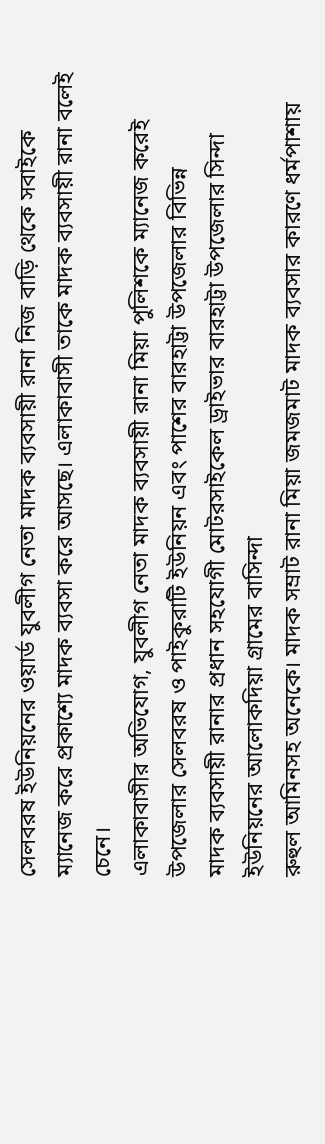সেলবরষ ইউনিয়নের ওয়ার্ড যুবলীগ নেতা মাদক ব্যবসায়ী রানা নিজ বাড়ি থেকে সবাইকে ম্যানেজ করে প্রকাশ্যে মাদক ব্যবসা করে আসছে। এলাকাবাসী তাকে মাদক ব্যবসায়ী রানা বলেই চেনে।
এলাকাবাসীর অভিযোগ, যুবলীগ নেতা মাদক ব্যবসায়ী রানা মিয়া পুলিশকে ম্যানেজ করেই উপজেলার সেলবরষ ও পাইকুরাটি ইউনিয়ন এবং পাশের বারহাট্টা উপজেলার বিভিন্ন
মাদক ব্যবসায়ী রানার প্রধান সহযোগী মোটরসাইকেল ড্রাইভার বারহাট্টা উপজেলার সিন্দা ইউনিয়নের আলোকদিয়া গ্রামের বাসিন্দা
রুহুল আমিনসহ অনেকে। মাদক সম্রাট রানা মিয়া জমজমাট মাদক ব্যবসার কারণে ধর্মপাশায়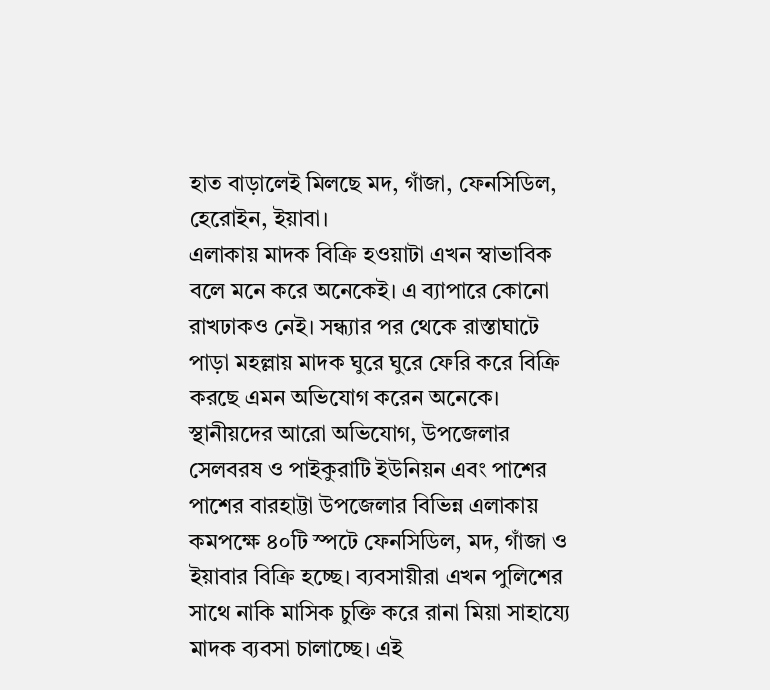হাত বাড়ালেই মিলছে মদ, গাঁজা, ফেনসিডিল, হেরোইন, ইয়াবা।
এলাকায় মাদক বিক্রি হওয়াটা এখন স্বাভাবিক বলে মনে করে অনেকেই। এ ব্যাপারে কোনো রাখঢাকও নেই। সন্ধ্যার পর থেকে রাস্তাঘাটে পাড়া মহল্লায় মাদক ঘুরে ঘুরে ফেরি করে বিক্রি করছে এমন অভিযোগ করেন অনেকে।
স্থানীয়দের আরো অভিযোগ, উপজেলার সেলবরষ ও পাইকুরাটি ইউনিয়ন এবং পাশের পাশের বারহাট্টা উপজেলার বিভিন্ন এলাকায় কমপক্ষে ৪০টি স্পটে ফেনসিডিল, মদ, গাঁজা ও ইয়াবার বিক্রি হচ্ছে। ব্যবসায়ীরা এখন পুলিশের সাথে নাকি মাসিক চুক্তি করে রানা মিয়া সাহায্যে মাদক ব্যবসা চালাচ্ছে। এই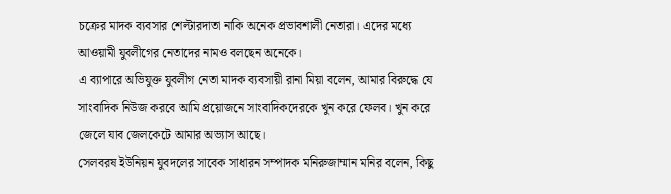চক্রের মাদক ব্যবসার শেল্টারদাতা নাকি অনেক প্রভাবশালী নেতারা। এদের মধ্যে আওয়ামী যুবলীগের নেতাদের নামও বলছেন অনেকে।
এ ব্যাপারে অভিযুক্ত যুবলীগ নেতা মাদক ব্যবসায়ী রানা মিয়া বলেন, আমার বিরুদ্ধে যে সাংবাদিক নিউজ করবে আমি প্রয়োজনে সাংবাদিকদেরকে খুন করে ফেলব। খুন করে জেলে যাব জেলকেটে আমার অভ্যাস আছে।
সেলবরষ ইউনিয়ন যুবদলের সাবেক সাধারন সম্পাদক মনিরুজাম্মান মনির বলেন, কিছু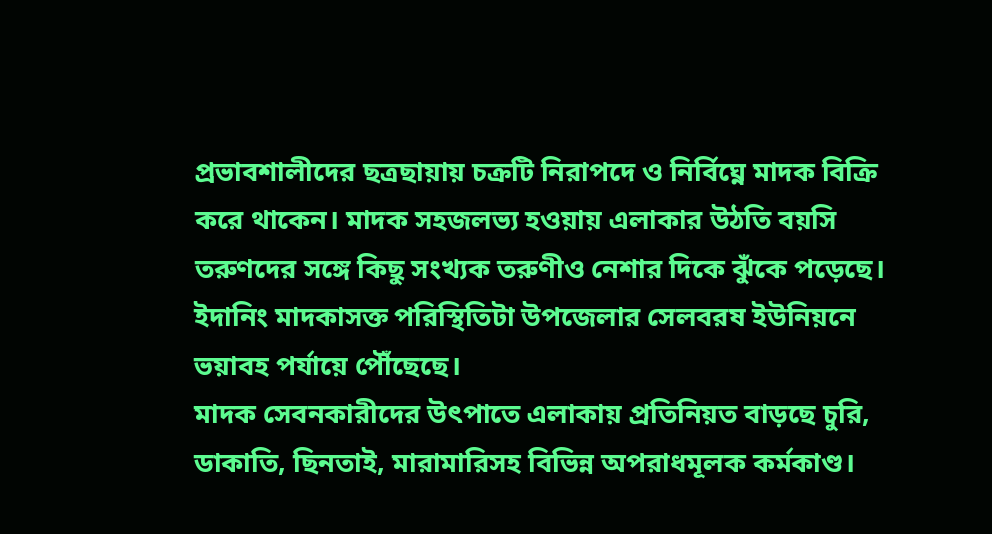প্রভাবশালীদের ছত্রছায়ায় চক্রটি নিরাপদে ও নির্বিঘ্নে মাদক বিক্রি করে থাকেন। মাদক সহজলভ্য হওয়ায় এলাকার উঠতি বয়সি তরুণদের সঙ্গে কিছু সংখ্যক তরুণীও নেশার দিকে ঝুঁকে পড়েছে। ইদানিং মাদকাসক্ত পরিস্থিতিটা উপজেলার সেলবরষ ইউনিয়নে ভয়াবহ পর্যায়ে পৌঁছেছে।
মাদক সেবনকারীদের উৎপাতে এলাকায় প্রতিনিয়ত বাড়ছে চুরি, ডাকাতি, ছিনতাই, মারামারিসহ বিভিন্ন অপরাধমূলক কর্মকাণ্ড।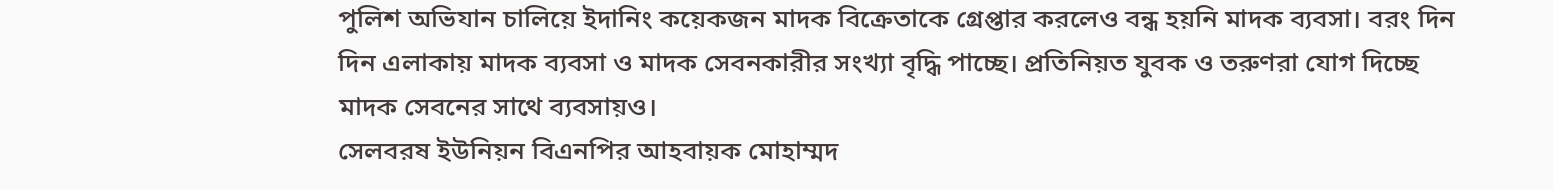পুলিশ অভিযান চালিয়ে ইদানিং কয়েকজন মাদক বিক্রেতাকে গ্রেপ্তার করলেও বন্ধ হয়নি মাদক ব্যবসা। বরং দিন দিন এলাকায় মাদক ব্যবসা ও মাদক সেবনকারীর সংখ্যা বৃদ্ধি পাচ্ছে। প্রতিনিয়ত যুবক ও তরুণরা যোগ দিচ্ছে মাদক সেবনের সাথে ব্যবসায়ও।
সেলবরষ ইউনিয়ন বিএনপির আহবায়ক মোহাম্মদ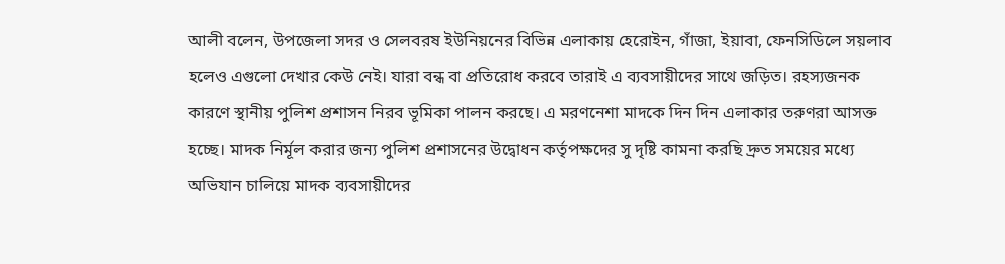আলী বলেন, উপজেলা সদর ও সেলবরষ ইউনিয়নের বিভিন্ন এলাকায় হেরোইন, গাঁজা, ইয়াবা, ফেনসিডিলে সয়লাব হলেও এগুলো দেখার কেউ নেই। যারা বন্ধ বা প্রতিরোধ করবে তারাই এ ব্যবসায়ীদের সাথে জড়িত। রহস্যজনক কারণে স্থানীয় পুলিশ প্রশাসন নিরব ভূমিকা পালন করছে। এ মরণনেশা মাদকে দিন দিন এলাকার তরুণরা আসক্ত হচ্ছে। মাদক নির্মূল করার জন্য পুলিশ প্রশাসনের উদ্বোধন কর্তৃপক্ষদের সু দৃষ্টি কামনা করছি দ্রুত সময়ের মধ্যে অভিযান চালিয়ে মাদক ব্যবসায়ীদের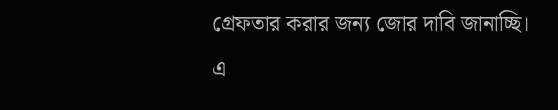গ্রেফতার করার জন্য জোর দাবি জানাচ্ছি।
এ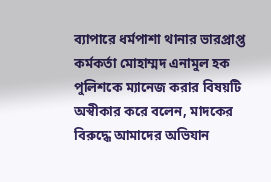ব্যাপারে ধর্মপাশা থানার ভারপ্রাপ্ত কর্মকর্তা মোহাম্মদ এনামুল হক পুলিশকে ম্যানেজ করার বিষয়টি অস্বীকার করে বলেন, মাদকের বিরুদ্ধে আমাদের অভিযান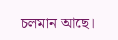চলমান আছে।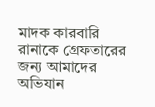মাদক কারবারি রানাকে গ্রেফতারের জন্য আমাদের অভিযান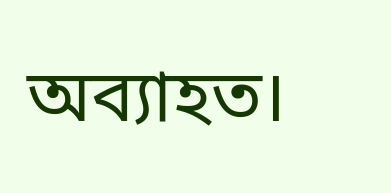অব্যাহত।